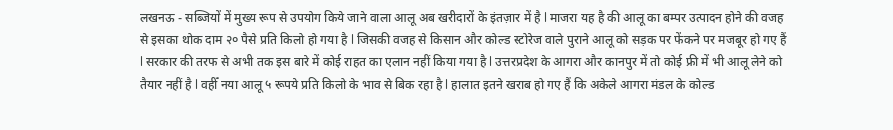लखनऊ - सब्जियों में मुख्य रूप से उपयोग किये जाने वाला आलू अब खरीदारों के इंतज़ार में है l माजरा यह है की आलू का बम्पर उत्पादन होने की वजह से इसका थोक दाम २० पैसे प्रति किलो हो गया है l जिसकी वजह से किसान और कोल्ड स्टोरेज वाले पुराने आलू को सड़क पर फेंकने पर मजबूर हो गए हैं l सरकार की तरफ से अभी तक इस बारे में कोई राहत का एलान नहीं किया गया है l उत्तरप्रदेश के आगरा और कानपुर में तो कोई फ्री में भी आलू लेने को तैयार नहीं है l वहीँ नया आलू ५ रूपये प्रति किलो के भाव से बिक रहा है l हालात इतने खराब हो गए हैं कि अकेले आगरा मंडल के कोल्ड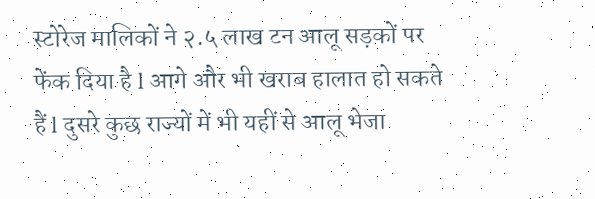स्टोरेज मालिकों ने २.५ लाख टन आलू सड़कों पर फेंक दिया है l आगे और भी खराब हालात हो सकते हैं l दुसरे कुछ राज्यों में भी यहीं से आलू भेजा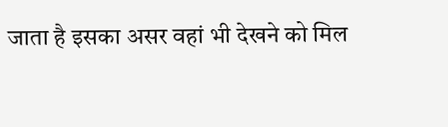जाता है इसका असर वहां भी देखने को मिल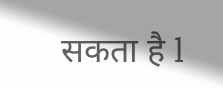सकता है l